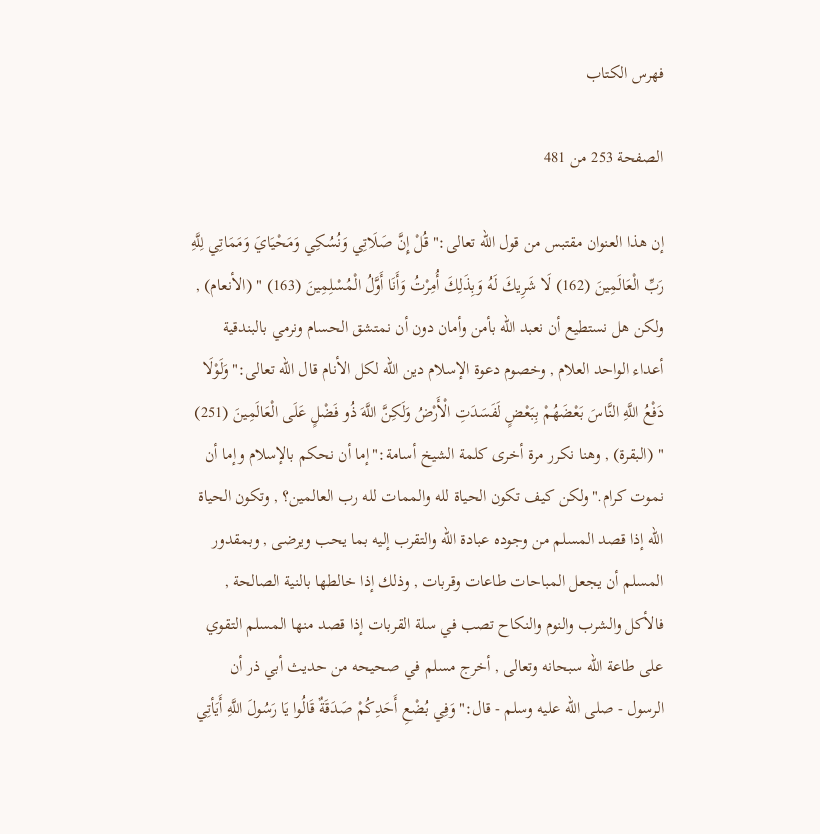فهرس الكتاب

الصفحة 253 من 481

إن هذا العنوان مقتبس من قول الله تعالى:"قُلْ إِنَّ صَلَاتِي وَنُسُكِي وَمَحْيَايَ وَمَمَاتِي لِلَّهِ رَبِّ الْعَالَمِينَ (162) لَا شَرِيكَ لَهُ وَبِذَلِكَ أُمِرْتُ وَأَنَا أَوَّلُ الْمُسْلِمِينَ (163) " (الأنعام) , ولكن هل نستطيع أن نعبد الله بأمن وأمان دون أن نمتشق الحسام ونرمي بالبندقية أعداء الواحد العلام , وخصوم دعوة الإسلام دين الله لكل الأنام قال الله تعالى:"وَلَوْلَا دَفْعُ اللَّهِ النَّاسَ بَعْضَهُمْ بِبَعْضٍ لَفَسَدَتِ الْأَرْضُ وَلَكِنَّ اللَّهَ ذُو فَضْلٍ عَلَى الْعَالَمِينَ (251) " (البقرة) , وهنا نكرر مرة أخرى كلمة الشيخ أسامة:"إما أن نحكم بالإسلام وإما أن نموت كرام."ولكن كيف تكون الحياة لله والممات لله رب العالمين؟ , وتكون الحياة الله إذا قصد المسلم من وجوده عبادة الله والتقرب إليه بما يحب ويرضى , وبمقدور المسلم أن يجعل المباحات طاعات وقربات , وذلك إذا خالطها بالنية الصالحة , فالأكل والشرب والنوم والنكاح تصب في سلة القربات إذا قصد منها المسلم التقوي على طاعة الله سبحانه وتعالى , أخرج مسلم في صحيحه من حديث أبي ذر أن الرسول - صلى الله عليه وسلم - قال:"وَفِي بُضْعِ أَحَدِكُمْ صَدَقَةٌ قَالُوا يَا رَسُولَ اللَّهِ أَيَأتِي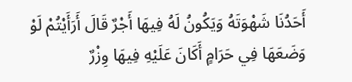أَحَدُنَا شَهْوَتَهُ وَيَكُونُ لَهُ فِيهَا أَجْرٌ قَالَ أَرَأَيْتُمْ لَوْ وَضَعَهَا فِي حَرَامٍ أَكَانَ عَلَيْهِ فِيهَا وِزْرٌ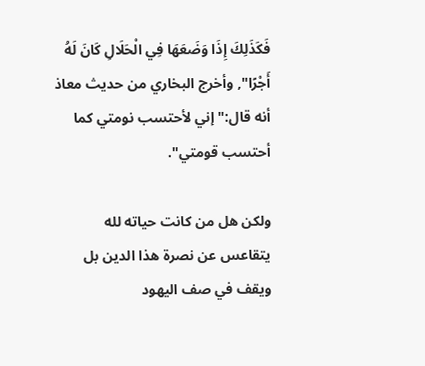فَكَذَلِكَ إِذَا وَضَعَهَا فِي الْحَلَالِ كَانَ لَهُ أَجْرًا", وأخرج البخاري من حديث معاذ أنه قال:"إني لأحتسب نومتي كما أحتسب قومتي".

ولكن هل من كانت حياته لله يتقاعس عن نصرة هذا الدين بل ويقف في صف اليهود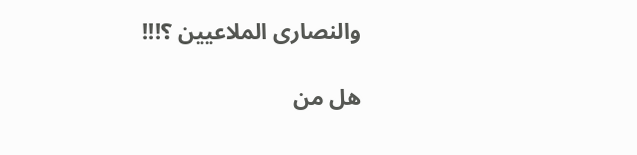والنصارى الملاعيين ؟!!!

هل من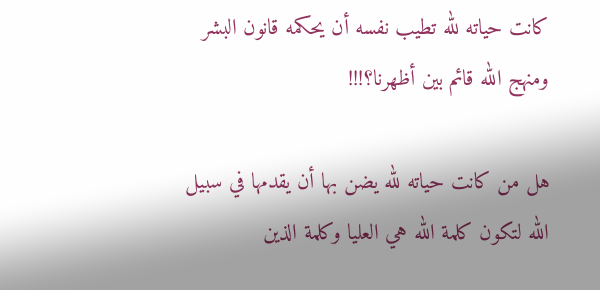كانت حياته لله تطيب نفسه أن يحكمه قانون البشر ومنهج الله قائم بين أظهرنا؟!!!

هل من كانت حياته لله يضن بها أن يقدمها في سبيل الله لتكون كلمة الله هي العليا وكلمة الذين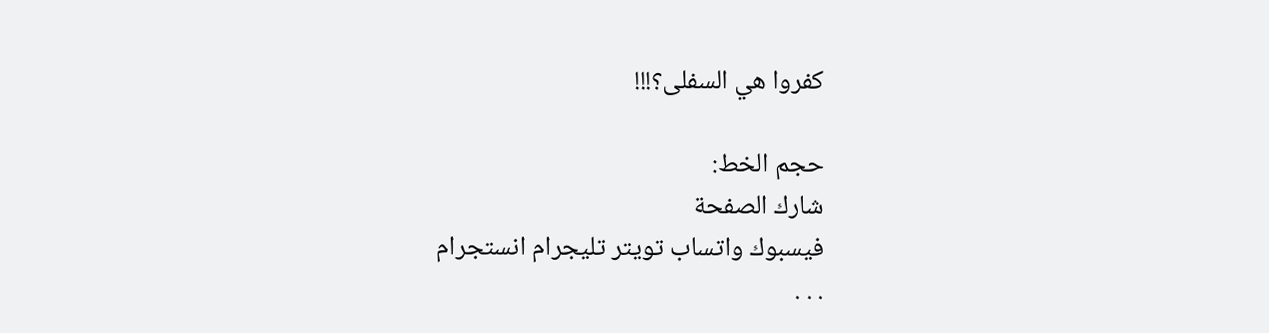كفروا هي السفلى؟!!!

حجم الخط:
شارك الصفحة
فيسبوك واتساب تويتر تليجرام انستجرام
. . .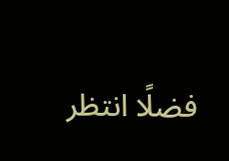فضلًا انتظر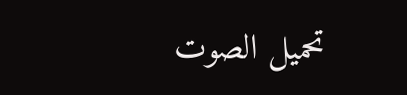تحميل الصوت